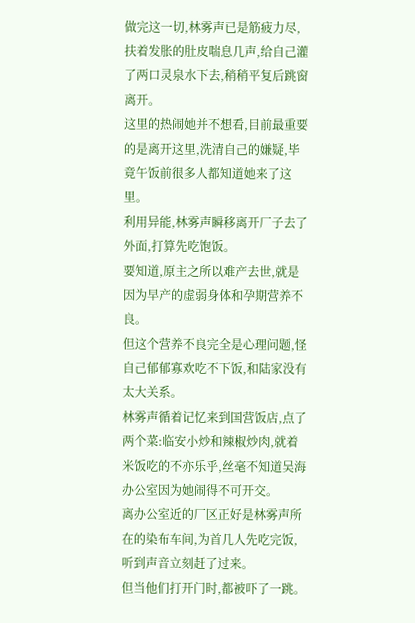做完这一切,林雾声已是筋疲力尽,扶着发胀的肚皮喘息几声,给自己灌了两口灵泉水下去,稍稍平复后跳窗离开。
这里的热闹她并不想看,目前最重要的是离开这里,洗清自己的嫌疑,毕竟午饭前很多人都知道她来了这里。
利用异能,林雾声瞬移离开厂子去了外面,打算先吃饱饭。
要知道,原主之所以难产去世,就是因为早产的虚弱身体和孕期营养不良。
但这个营养不良完全是心理问题,怪自己郁郁寡欢吃不下饭,和陆家没有太大关系。
林雾声循着记忆来到国营饭店,点了两个菜:临安小炒和辣椒炒肉,就着米饭吃的不亦乐乎,丝毫不知道吴海办公室因为她闹得不可开交。
离办公室近的厂区正好是林雾声所在的染布车间,为首几人先吃完饭,听到声音立刻赶了过来。
但当他们打开门时,都被吓了一跳。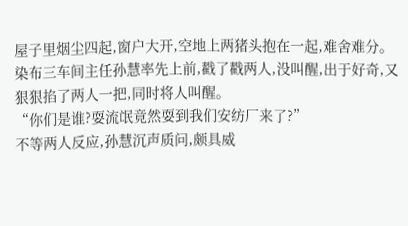屋子里烟尘四起,窗户大开,空地上两猪头抱在一起,难舍难分。
染布三车间主任孙慧率先上前,戳了戳两人,没叫醒,出于好奇,又狠狠掐了两人一把,同时将人叫醒。
“你们是谁?耍流氓竟然耍到我们安纺厂来了?”
不等两人反应,孙慧沉声质问,颇具威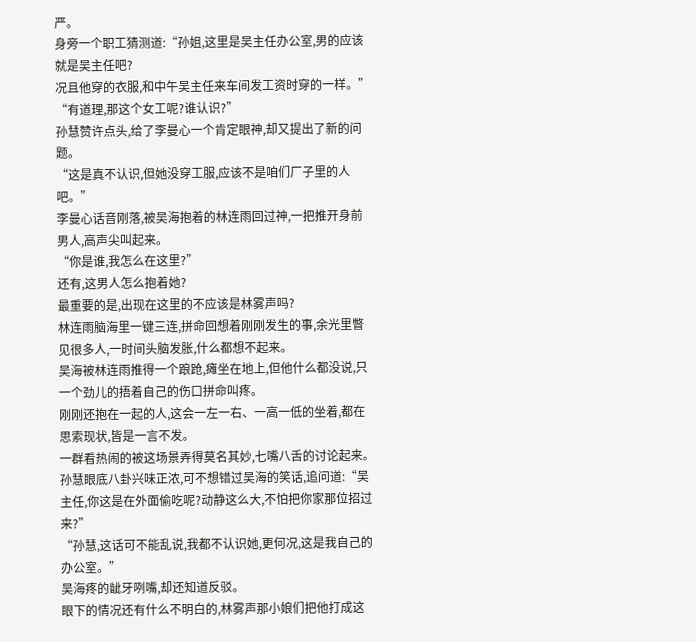严。
身旁一个职工猜测道:“孙姐,这里是吴主任办公室,男的应该就是吴主任吧?
况且他穿的衣服,和中午吴主任来车间发工资时穿的一样。”
“有道理,那这个女工呢?谁认识?”
孙慧赞许点头,给了李曼心一个肯定眼神,却又提出了新的问题。
“这是真不认识,但她没穿工服,应该不是咱们厂子里的人吧。”
李曼心话音刚落,被吴海抱着的林连雨回过神,一把推开身前男人,高声尖叫起来。
“你是谁,我怎么在这里?”
还有,这男人怎么抱着她?
最重要的是,出现在这里的不应该是林雾声吗?
林连雨脑海里一键三连,拼命回想着刚刚发生的事,余光里瞥见很多人,一时间头脑发胀,什么都想不起来。
吴海被林连雨推得一个踉跄,瘫坐在地上,但他什么都没说,只一个劲儿的捂着自己的伤口拼命叫疼。
刚刚还抱在一起的人,这会一左一右、一高一低的坐着,都在思索现状,皆是一言不发。
一群看热闹的被这场景弄得莫名其妙,七嘴八舌的讨论起来。
孙慧眼底八卦兴味正浓,可不想错过吴海的笑话,追问道:“吴主任,你这是在外面偷吃呢?动静这么大,不怕把你家那位招过来?”
“孙慧,这话可不能乱说,我都不认识她,更何况,这是我自己的办公室。”
吴海疼的龇牙咧嘴,却还知道反驳。
眼下的情况还有什么不明白的,林雾声那小娘们把他打成这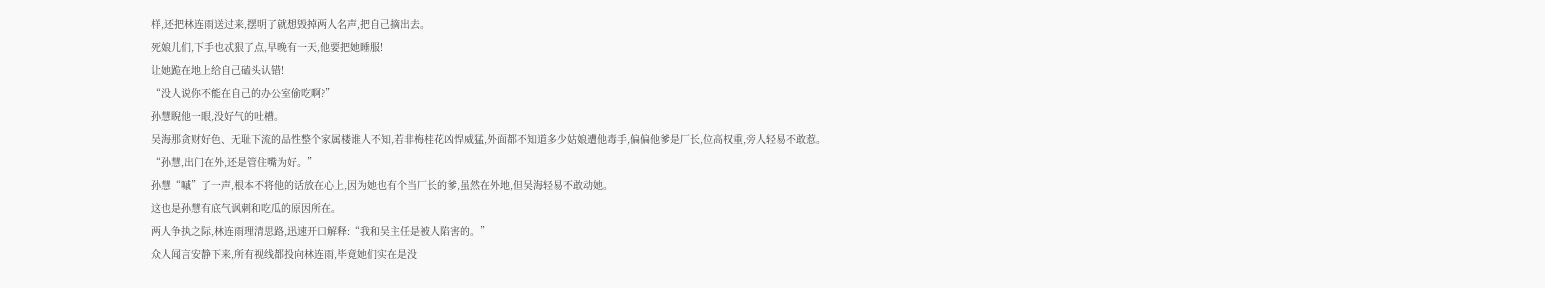样,还把林连雨送过来,摆明了就想毁掉两人名声,把自己摘出去。
死娘儿们,下手也忒狠了点,早晚有一天,他要把她睡服!
让她跪在地上给自己磕头认错!
“没人说你不能在自己的办公室偷吃啊?”
孙慧睨他一眼,没好气的吐槽。
吴海那贪财好色、无耻下流的品性整个家属楼谁人不知,若非梅桂花凶悍威猛,外面都不知道多少姑娘遭他毒手,偏偏他爹是厂长,位高权重,旁人轻易不敢惹。
“孙慧,出门在外,还是管住嘴为好。”
孙慧“嘁”了一声,根本不将他的话放在心上,因为她也有个当厂长的爹,虽然在外地,但吴海轻易不敢动她。
这也是孙慧有底气讽刺和吃瓜的原因所在。
两人争执之际,林连雨理清思路,迅速开口解释:“我和吴主任是被人陷害的。”
众人闻言安静下来,所有视线都投向林连雨,毕竟她们实在是没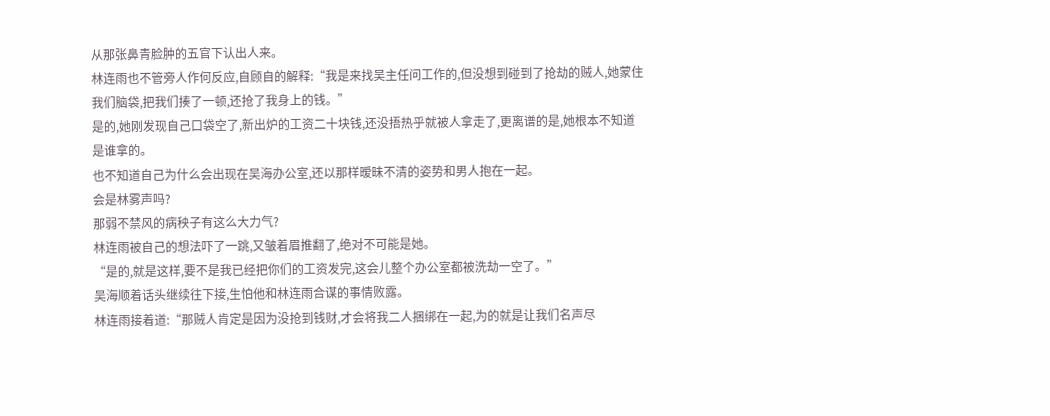从那张鼻青脸肿的五官下认出人来。
林连雨也不管旁人作何反应,自顾自的解释:“我是来找吴主任问工作的,但没想到碰到了抢劫的贼人,她蒙住我们脑袋,把我们揍了一顿,还抢了我身上的钱。”
是的,她刚发现自己口袋空了,新出炉的工资二十块钱,还没捂热乎就被人拿走了,更离谱的是,她根本不知道是谁拿的。
也不知道自己为什么会出现在吴海办公室,还以那样暧昧不清的姿势和男人抱在一起。
会是林雾声吗?
那弱不禁风的病秧子有这么大力气?
林连雨被自己的想法吓了一跳,又皱着眉推翻了,绝对不可能是她。
“是的,就是这样,要不是我已经把你们的工资发完,这会儿整个办公室都被洗劫一空了。”
吴海顺着话头继续往下接,生怕他和林连雨合谋的事情败露。
林连雨接着道:“那贼人肯定是因为没抢到钱财,才会将我二人捆绑在一起,为的就是让我们名声尽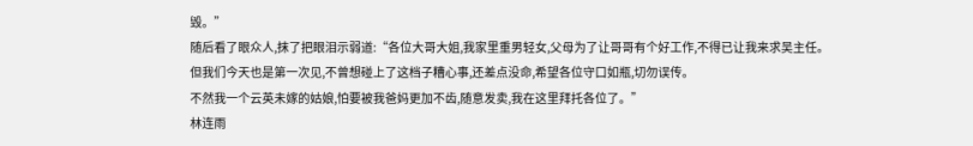毁。”
随后看了眼众人,抹了把眼泪示弱道:“各位大哥大姐,我家里重男轻女,父母为了让哥哥有个好工作,不得已让我来求吴主任。
但我们今天也是第一次见,不曾想碰上了这档子糟心事,还差点没命,希望各位守口如瓶,切勿误传。
不然我一个云英未嫁的姑娘,怕要被我爸妈更加不齿,随意发卖,我在这里拜托各位了。”
林连雨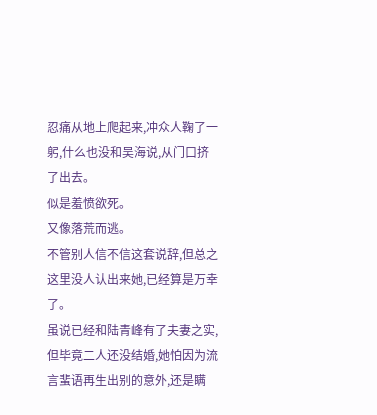忍痛从地上爬起来,冲众人鞠了一躬,什么也没和吴海说,从门口挤了出去。
似是羞愤欲死。
又像落荒而逃。
不管别人信不信这套说辞,但总之这里没人认出来她,已经算是万幸了。
虽说已经和陆青峰有了夫妻之实,但毕竟二人还没结婚,她怕因为流言蜚语再生出别的意外,还是瞒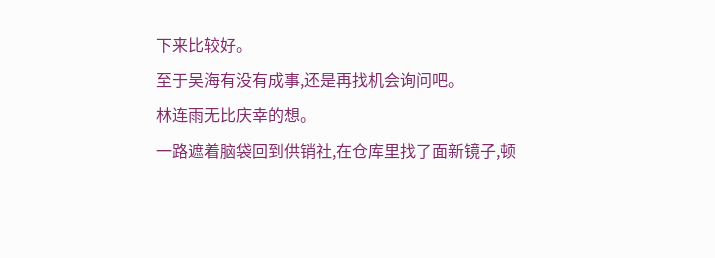下来比较好。
至于吴海有没有成事,还是再找机会询问吧。
林连雨无比庆幸的想。
一路遮着脑袋回到供销社,在仓库里找了面新镜子,顿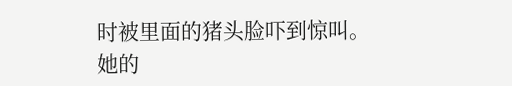时被里面的猪头脸吓到惊叫。
她的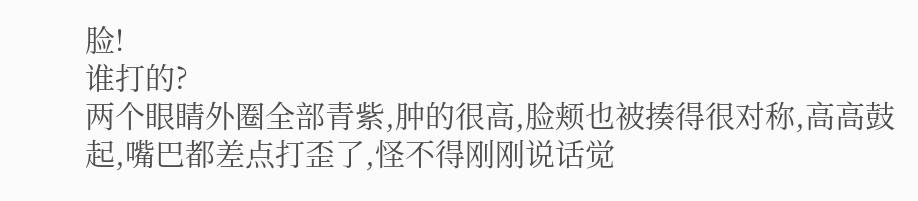脸!
谁打的?
两个眼睛外圈全部青紫,肿的很高,脸颊也被揍得很对称,高高鼓起,嘴巴都差点打歪了,怪不得刚刚说话觉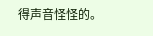得声音怪怪的。